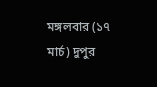মঙ্গলবার (১৭ মার্চ) দুপুর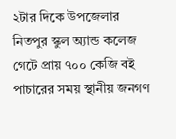২টার দিকে উপজেলার নিতপুর স্কুল অ্যান্ড কলেজ গেটে প্রায় ৭০০ কেজি বই পাচারের সময় স্থানীয় জনগণ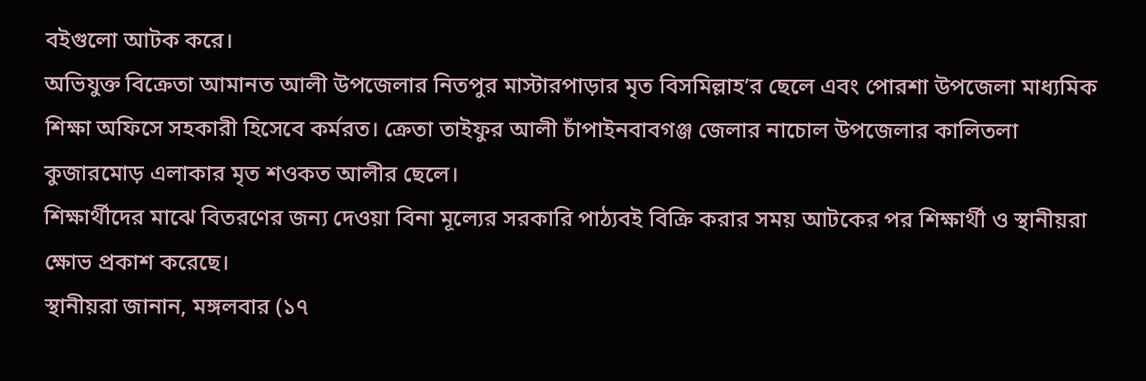বইগুলো আটক করে।
অভিযুক্ত বিক্রেতা আমানত আলী উপজেলার নিতপুর মাস্টারপাড়ার মৃত বিসমিল্লাহ’র ছেলে এবং পোরশা উপজেলা মাধ্যমিক শিক্ষা অফিসে সহকারী হিসেবে কর্মরত। ক্রেতা তাইফুর আলী চাঁপাইনবাবগঞ্জ জেলার নাচোল উপজেলার কালিতলা কুজারমোড় এলাকার মৃত শওকত আলীর ছেলে।
শিক্ষার্থীদের মাঝে বিতরণের জন্য দেওয়া বিনা মূল্যের সরকারি পাঠ্যবই বিক্রি করার সময় আটকের পর শিক্ষার্থী ও স্থানীয়রা ক্ষোভ প্রকাশ করেছে।
স্থানীয়রা জানান, মঙ্গলবার (১৭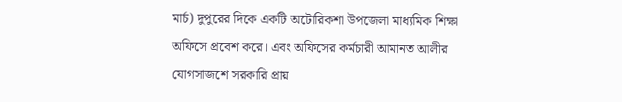মার্চ) দুপুরের দিকে একটি অটোরিকশা উপজেলা মাধ্যমিক শিক্ষা অফিসে প্রবেশ করে। এবং অফিসের কর্মচারী আমানত আলীর যোগসাজশে সরকারি প্রায়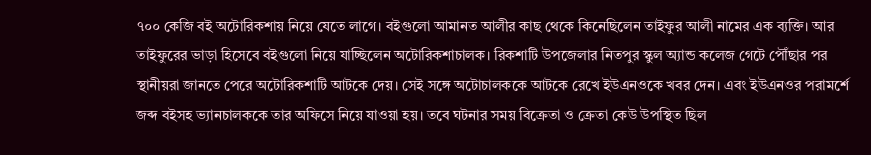৭০০ কেজি বই অটোরিকশায় নিয়ে যেতে লাগে। বইগুলো আমানত আলীর কাছ থেকে কিনেছিলেন তাইফুর আলী নামের এক ব্যক্তি। আর তাইফুরের ভাড়া হিসেবে বইগুলো নিয়ে যাচ্ছিলেন অটোরিকশাচালক। রিকশাটি উপজেলার নিতপুর স্কুল অ্যান্ড কলেজ গেটে পৌঁছার পর স্থানীয়রা জানতে পেরে অটোরিকশাটি আটকে দেয়। সেই সঙ্গে অটোচালককে আটকে রেখে ইউএনওকে খবর দেন। এবং ইউএনওর পরামর্শে জব্দ বইসহ ভ্যানচালককে তার অফিসে নিয়ে যাওয়া হয়। তবে ঘটনার সময় বিক্রেতা ও ক্রেতা কেউ উপস্থিত ছিল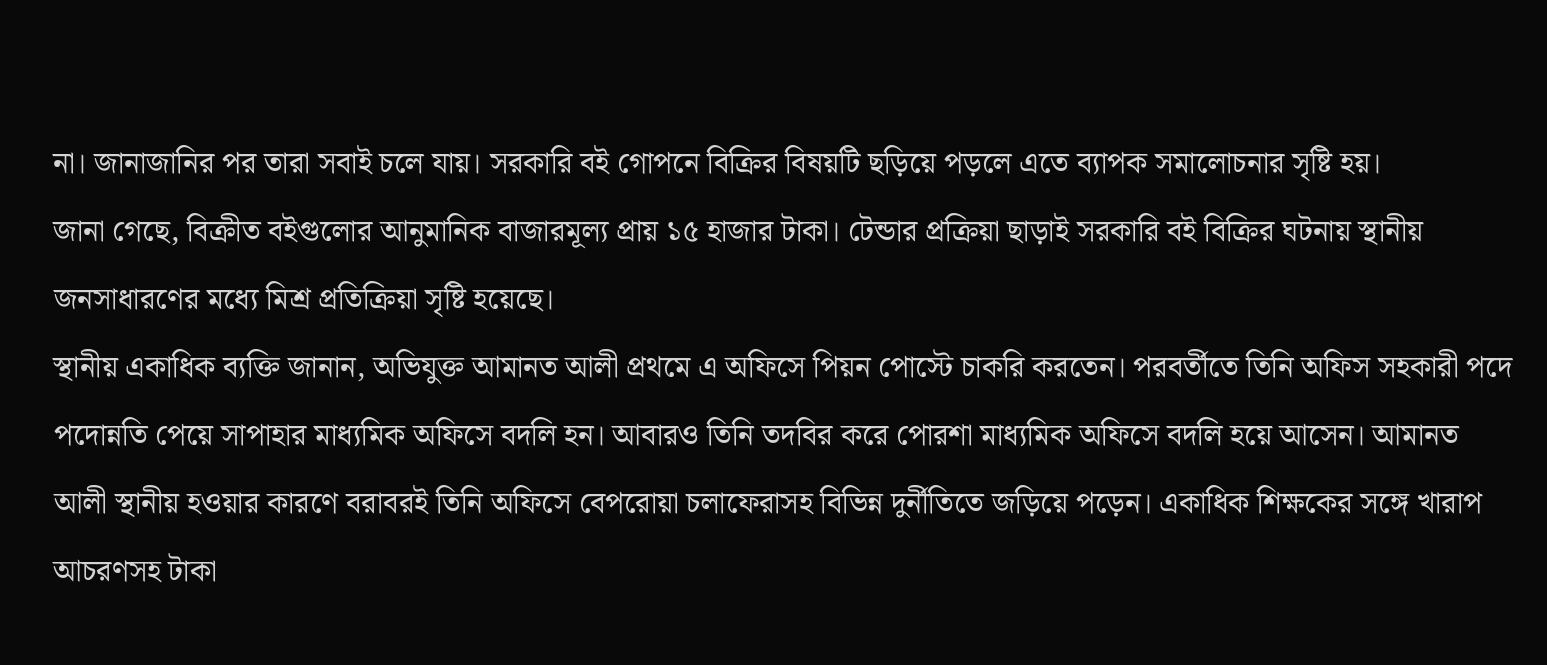না। জানাজানির পর তারা সবাই চলে যায়। সরকারি বই গোপনে বিক্রির বিষয়টি ছড়িয়ে পড়লে এতে ব্যাপক সমালোচনার সৃষ্টি হয়।
জানা গেছে, বিক্রীত বইগুলোর আনুমানিক বাজারমূল্য প্রায় ১৫ হাজার টাকা। টেন্ডার প্রক্রিয়া ছাড়াই সরকারি বই বিক্রির ঘটনায় স্থানীয় জনসাধারণের মধ্যে মিশ্র প্রতিক্রিয়া সৃষ্টি হয়েছে।
স্থানীয় একাধিক ব্যক্তি জানান, অভিযুক্ত আমানত আলী প্রথমে এ অফিসে পিয়ন পোস্টে চাকরি করতেন। পরবর্তীতে তিনি অফিস সহকারী পদে পদোন্নতি পেয়ে সাপাহার মাধ্যমিক অফিসে বদলি হন। আবারও তিনি তদবির করে পোরশা মাধ্যমিক অফিসে বদলি হয়ে আসেন। আমানত আলী স্থানীয় হওয়ার কারণে বরাবরই তিনি অফিসে বেপরোয়া চলাফেরাসহ বিভিন্ন দুর্নীতিতে জড়িয়ে পড়েন। একাধিক শিক্ষকের সঙ্গে খারাপ আচরণসহ টাকা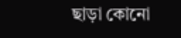ছাড়া কোনো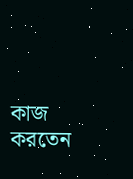কাজ করতেন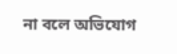না বলে অভিযোগ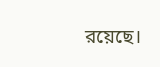রয়েছে।